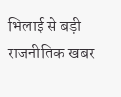भिलाई से बड़ी राजनीतिक खबर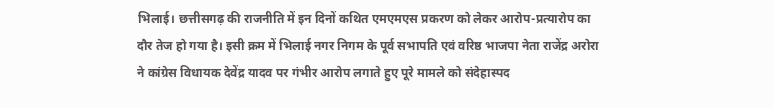भिलाई। छत्तीसगढ़ की राजनीति में इन दिनों कथित एमएमएस प्रकरण को लेकर आरोप-प्रत्यारोप का दौर तेज हो गया है। इसी क्रम में भिलाई नगर निगम के पूर्व सभापति एवं वरिष्ठ भाजपा नेता राजेंद्र अरोरा ने कांग्रेस विधायक देवेंद्र यादव पर गंभीर आरोप लगाते हुए पूरे मामले को संदेहास्पद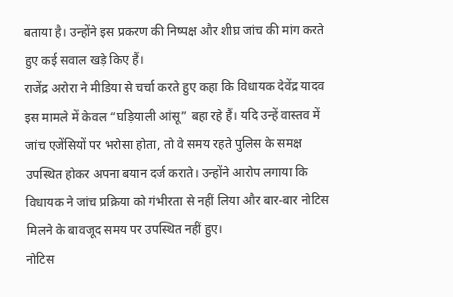बताया है। उन्होंने इस प्रकरण की निष्पक्ष और शीघ्र जांच की मांग करते हुए कई सवाल खड़े किए हैं।
राजेंद्र अरोरा ने मीडिया से चर्चा करते हुए कहा कि विधायक देवेंद्र यादव इस मामले में केवल “घड़ियाली आंसू” बहा रहे हैं। यदि उन्हें वास्तव में जांच एजेंसियों पर भरोसा होता, तो वे समय रहते पुलिस के समक्ष उपस्थित होकर अपना बयान दर्ज कराते। उन्होंने आरोप लगाया कि विधायक ने जांच प्रक्रिया को गंभीरता से नहीं लिया और बार-बार नोटिस मिलने के बावजूद समय पर उपस्थित नहीं हुए।
नोटिस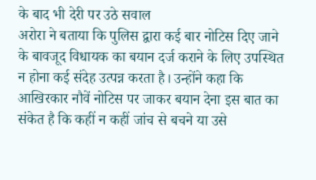के बाद भी देरी पर उठे सवाल
अरोरा ने बताया कि पुलिस द्वारा कई बार नोटिस दिए जाने के बावजूद विधायक का बयान दर्ज कराने के लिए उपस्थित न होना कई संदेह उत्पन्न करता है। उन्होंने कहा कि आखिरकार नौवें नोटिस पर जाकर बयान देना इस बात का संकेत है कि कहीं न कहीं जांच से बचने या उसे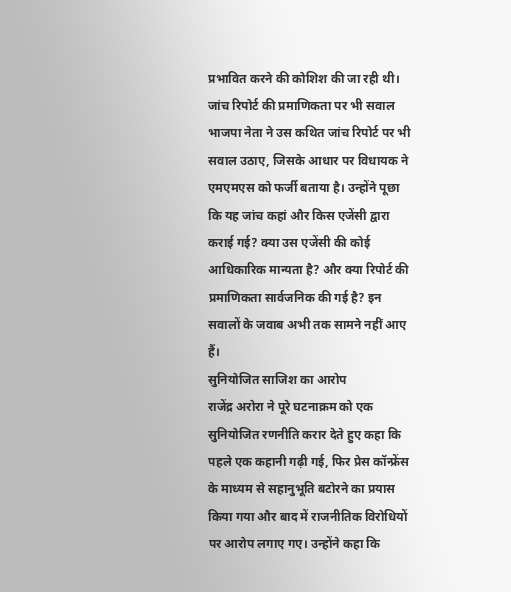प्रभावित करने की कोशिश की जा रही थी।
जांच रिपोर्ट की प्रमाणिकता पर भी सवाल
भाजपा नेता ने उस कथित जांच रिपोर्ट पर भी सवाल उठाए, जिसके आधार पर विधायक ने एमएमएस को फर्जी बताया है। उन्होंने पूछा कि यह जांच कहां और किस एजेंसी द्वारा कराई गई? क्या उस एजेंसी की कोई आधिकारिक मान्यता है? और क्या रिपोर्ट की प्रमाणिकता सार्वजनिक की गई है? इन सवालों के जवाब अभी तक सामने नहीं आए हैं।
सुनियोजित साजिश का आरोप
राजेंद्र अरोरा ने पूरे घटनाक्रम को एक सुनियोजित रणनीति करार देते हुए कहा कि पहले एक कहानी गढ़ी गई, फिर प्रेस कॉन्फ्रेंस के माध्यम से सहानुभूति बटोरने का प्रयास किया गया और बाद में राजनीतिक विरोधियों पर आरोप लगाए गए। उन्होंने कहा कि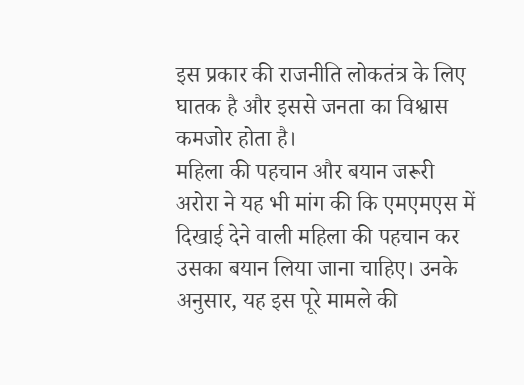इस प्रकार की राजनीति लोकतंत्र के लिए घातक है और इससे जनता का विश्वास कमजोर होता है।
महिला की पहचान और बयान जरूरी
अरोरा ने यह भी मांग की कि एमएमएस में दिखाई देने वाली महिला की पहचान कर उसका बयान लिया जाना चाहिए। उनके अनुसार, यह इस पूरे मामले की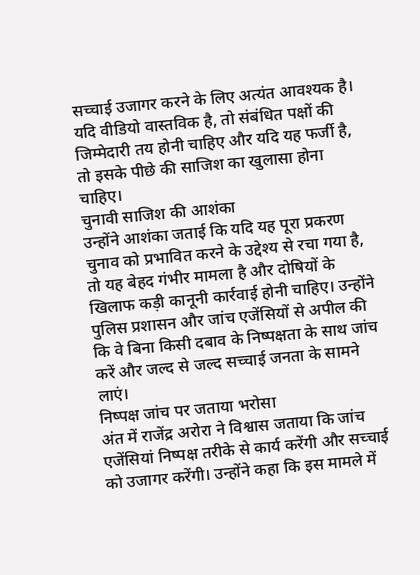सच्चाई उजागर करने के लिए अत्यंत आवश्यक है। यदि वीडियो वास्तविक है, तो संबंधित पक्षों की जिम्मेदारी तय होनी चाहिए और यदि यह फर्जी है, तो इसके पीछे की साजिश का खुलासा होना चाहिए।
चुनावी साजिश की आशंका
उन्होंने आशंका जताई कि यदि यह पूरा प्रकरण चुनाव को प्रभावित करने के उद्देश्य से रचा गया है, तो यह बेहद गंभीर मामला है और दोषियों के खिलाफ कड़ी कानूनी कार्रवाई होनी चाहिए। उन्होंने पुलिस प्रशासन और जांच एजेंसियों से अपील की कि वे बिना किसी दबाव के निष्पक्षता के साथ जांच करें और जल्द से जल्द सच्चाई जनता के सामने लाएं।
निष्पक्ष जांच पर जताया भरोसा
अंत में राजेंद्र अरोरा ने विश्वास जताया कि जांच एजेंसियां निष्पक्ष तरीके से कार्य करेंगी और सच्चाई को उजागर करेंगी। उन्होंने कहा कि इस मामले में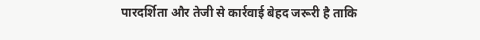पारदर्शिता और तेजी से कार्रवाई बेहद जरूरी है ताकि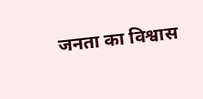जनता का विश्वास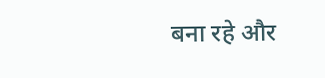बना रहे और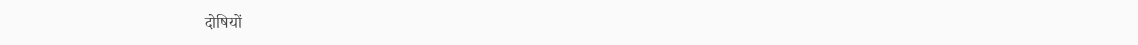दोषियों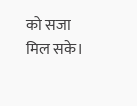को सजा मिल सके।